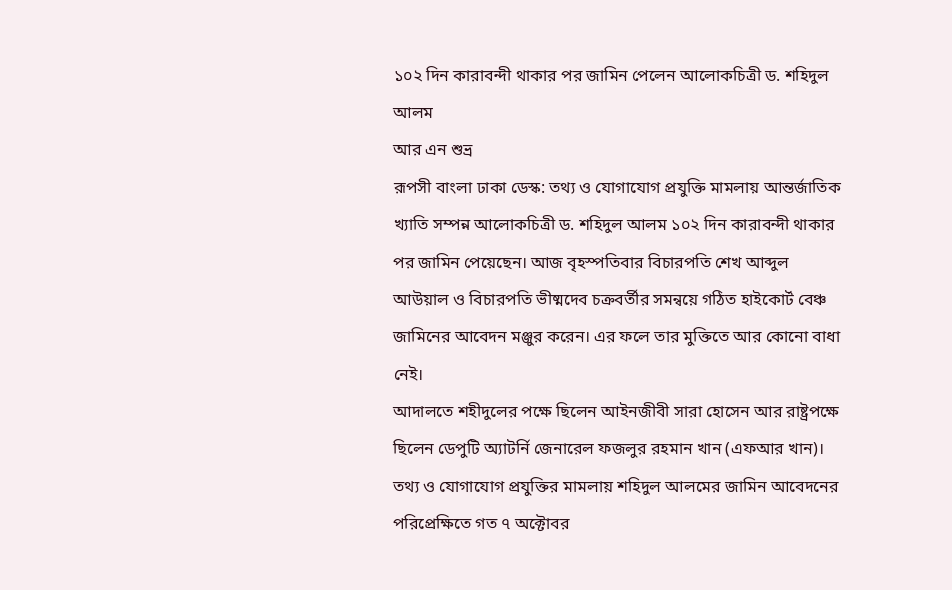১০২ দিন কারাবন্দী থাকার পর জামিন পেলেন আলোকচিত্রী ড. শহিদুল আলম
আর এন শুভ্র
রূপসী বাংলা ঢাকা ডেস্ক: তথ্য ও যোগাযোগ প্রযুক্তি মামলায় আন্তর্জাতিক খ্যাতি সম্পন্ন আলোকচিত্রী ড. শহিদুল আলম ১০২ দিন কারাবন্দী থাকার পর জামিন পেয়েছেন। আজ বৃহস্পতিবার বিচারপতি শেখ আব্দুল আউয়াল ও বিচারপতি ভীষ্মদেব চক্রবর্তীর সমন্বয়ে গঠিত হাইকোর্ট বেঞ্চ জামিনের আবেদন মঞ্জুর করেন। এর ফলে তার মুক্তিতে আর কোনো বাধা নেই।
আদালতে শহীদুলের পক্ষে ছিলেন আইনজীবী সারা হোসেন আর রাষ্ট্রপক্ষে ছিলেন ডেপুটি অ্যাটর্নি জেনারেল ফজলুর রহমান খান (এফআর খান)।
তথ্য ও যোগাযোগ প্রযুক্তির মামলায় শহিদুল আলমের জামিন আবেদনের পরিপ্রেক্ষিতে গত ৭ অক্টোবর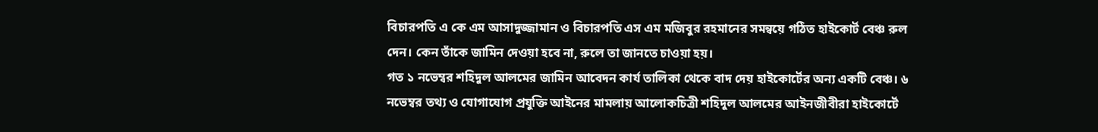বিচারপতি এ কে এম আসাদুজ্জামান ও বিচারপতি এস এম মজিবুর রহমানের সমন্বয়ে গঠিত হাইকোর্ট বেঞ্চ রুল দেন। কেন তাঁকে জামিন দেওয়া হবে না, রুলে তা জানতে চাওয়া হয়।
গত ১ নভেম্বর শহিদুল আলমের জামিন আবেদন কার্য তালিকা থেকে বাদ দেয় হাইকোর্টের অন্য একটি বেঞ্চ। ৬ নভেম্বর তথ্য ও যোগাযোগ প্রযুক্তি আইনের মামলায় আলোকচিত্রী শহিদুল আলমের আইনজীবীরা হাইকোর্টে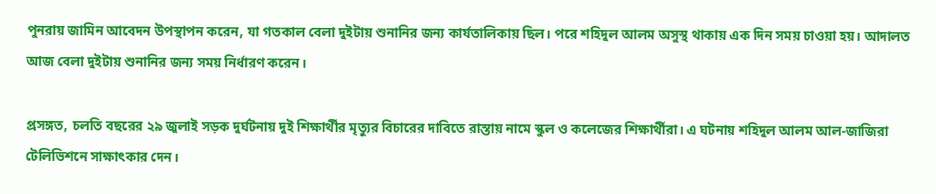পুনরায় জামিন আবেদন উপস্থাপন করেন, যা গতকাল বেলা দুইটায় শুনানির জন্য কার্যতালিকায় ছিল। পরে শহিদুল আলম অসুস্থ থাকায় এক দিন সময় চাওয়া হয়। আদালত আজ বেলা দুইটায় শুনানির জন্য সময় নির্ধারণ করেন।

প্রসঙ্গত, চলতি বছরের ২৯ জুলাই সড়ক দুর্ঘটনায় দুই শিক্ষার্থীর মৃত্যুর বিচারের দাবিতে রাস্তায় নামে স্কুল ও কলেজের শিক্ষার্থীরা। এ ঘটনায় শহিদুল আলম আল-জাজিরা টেলিভিশনে সাক্ষাৎকার দেন।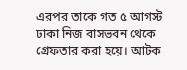এরপর তাকে গত ৫ আগস্ট ঢাকা নিজ বাসভবন থেকে গ্রেফতার করা হয়ে। আটক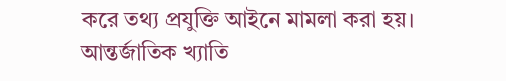করে তথ্য প্রযুক্তি আইনে মামলা করা হয়।
আন্তর্জাতিক খ্যাতি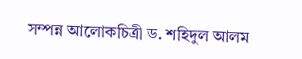সম্পন্ন আলোকচিত্রী ড. শহিদুল আলম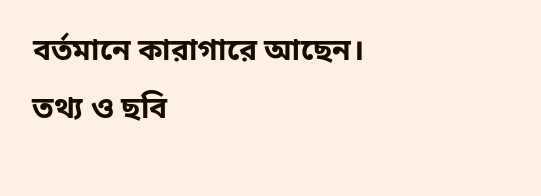বর্তমানে কারাগারে আছেন।
তথ্য ও ছবি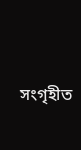সংগৃহীত